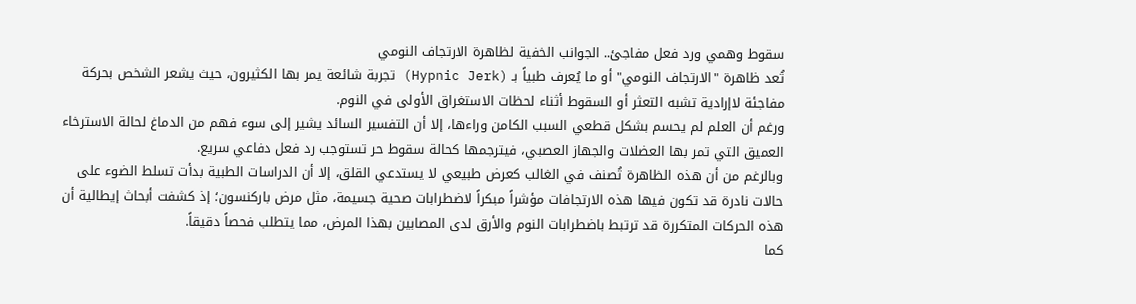سقوط وهمي ورد فعل مفاجئ.. الجوانب الخفية لظاهرة الارتجاف النومي
تُعد ظاهرة "الارتجاف النومي" أو ما يُعرف طبياً بـ (Hypnic Jerk) تجربة شائعة يمر بها الكثيرون، حيث يشعر الشخص بحركة مفاجئة لاإرادية تشبه التعثر أو السقوط أثناء لحظات الاستغراق الأولى في النوم.
ورغم أن العلم لم يحسم بشكل قطعي السبب الكامن وراءها، إلا أن التفسير السائد يشير إلى سوء فهم من الدماغ لحالة الاسترخاء العميق التي تمر بها العضلات والجهاز العصبي، فيترجمها كحالة سقوط حر تستوجب رد فعل دفاعي سريع.
وبالرغم من أن هذه الظاهرة تُصنف في الغالب كعرض طبيعي لا يستدعي القلق، إلا أن الدراسات الطبية بدأت تسلط الضوء على حالات نادرة قد تكون فيها هذه الارتجافات مؤشراً مبكراً لاضطرابات صحية جسيمة، مثل مرض باركنسون؛ إذ كشفت أبحاث إيطالية أن هذه الحركات المتكررة قد ترتبط باضطرابات النوم والأرق لدى المصابين بهذا المرض، مما يتطلب فحصاً دقيقاً.
كما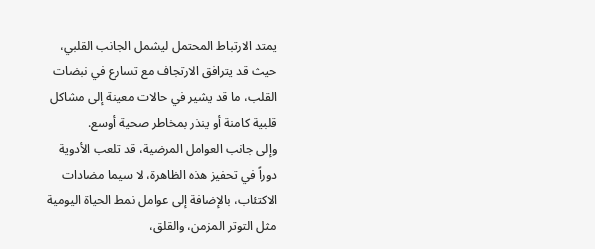يمتد الارتباط المحتمل ليشمل الجانب القلبي، حيث قد يترافق الارتجاف مع تسارع في نبضات القلب، ما قد يشير في حالات معينة إلى مشاكل قلبية كامنة أو ينذر بمخاطر صحية أوسع.
وإلى جانب العوامل المرضية، قد تلعب الأدوية دوراً في تحفيز هذه الظاهرة، لا سيما مضادات الاكتئاب، بالإضافة إلى عوامل نمط الحياة اليومية مثل التوتر المزمن، والقلق،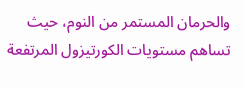والحرمان المستمر من النوم، حيث تساهم مستويات الكورتيزول المرتفعة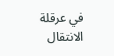في عرقلة الانتقال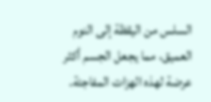السلس من اليقظة إلى النوم العميق، مما يجعل الجسم أكثر عرضة لهذه الهزات المفاجئة.